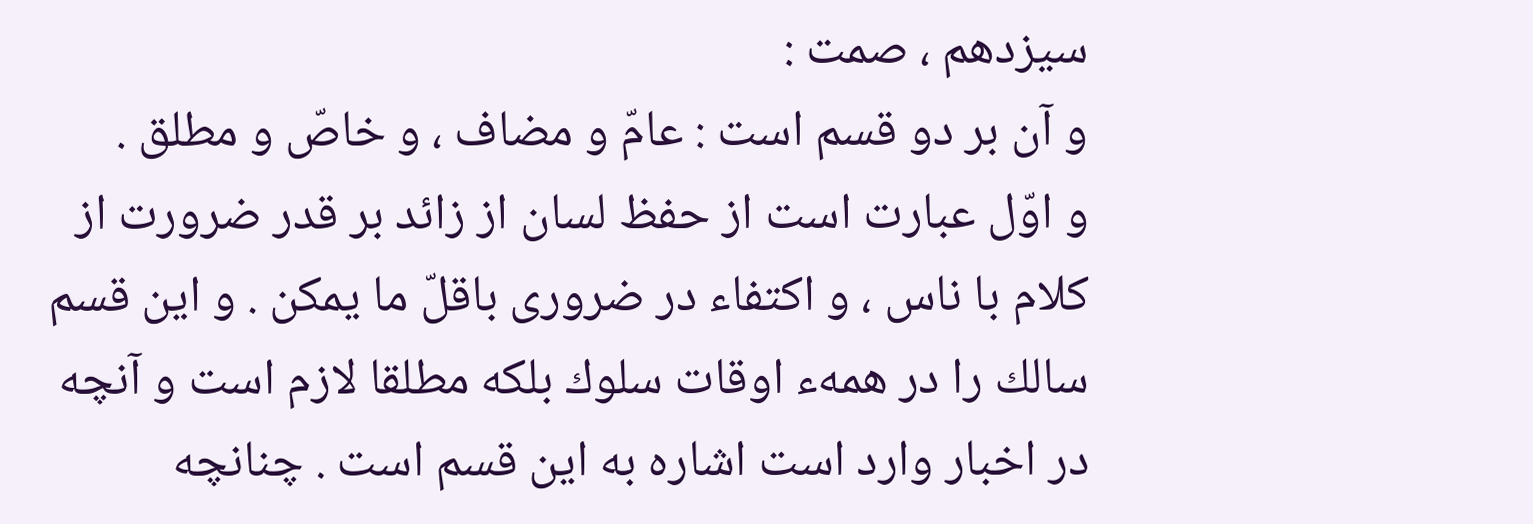سيزدهم ، صمت :
و آن بر دو قسم است : عامّ و مضاف ، و خاصّ و مطلق .
و اوّل عبارت است از حفظ لسان از زائد بر قدر ضرورت از كلام با ناس ، و اكتفاء در ضرورى باقلّ ما يمكن . و اين قسم سالك را در همهء اوقات سلوك بلكه مطلقا لازم است و آنچه در اخبار وارد است اشاره به اين قسم است . چنانچه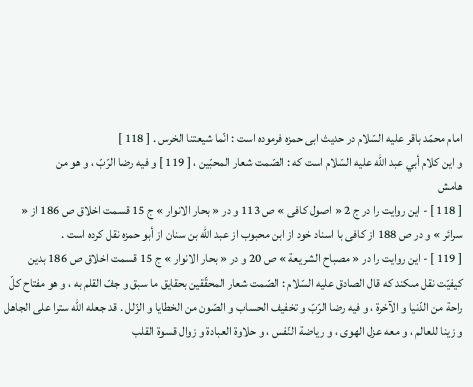امام محمّد باقر عليه السّلام در حديث ابى حمزه فرموده است : انّما شيعتنا الخرس . [ 118 ]
و اين كلام أبي عبد الله عليه السّلام است كه : الصّمت شعار المحبّين ، [ 119 ] و فيه رضا الرّبّ ، و هو من
هامش
[ 118 ] - اين روايت را در ج 2 « اصول كافى » ص 113 و در « بحار الانوار » ج 15 قسمت اخلاق ص 186 از « سرائر » و در ص 188 از كافى با اسناد خود از ابن محبوب از عبد الله بن سنان از أبو حمزه نقل كرده است .
[ 119 ] - اين روايت را در « مصباح الشريعة » ص 20 و در « بحار الانوار » ج 15 قسمت اخلاق ص 186 بدين كيفيّت نقل مىكند كه قال الصادق عليه السّلام : الصّمت شعار المحقّقين بحقايق ما سبق و جفّ القلم به ، و هو مفتاح كلّ راحة من الدّنيا و الآخرة ، و فيه رضا الرّبّ و تخفيف الحساب و الصّون من الخطايا و الزّلل . قد جعله الله سترا على الجاهل و زينا للعالم ، و معه عزل الهوى ، و رياضة النّفس ، و حلاوة العبادة و زوال قسوة القلب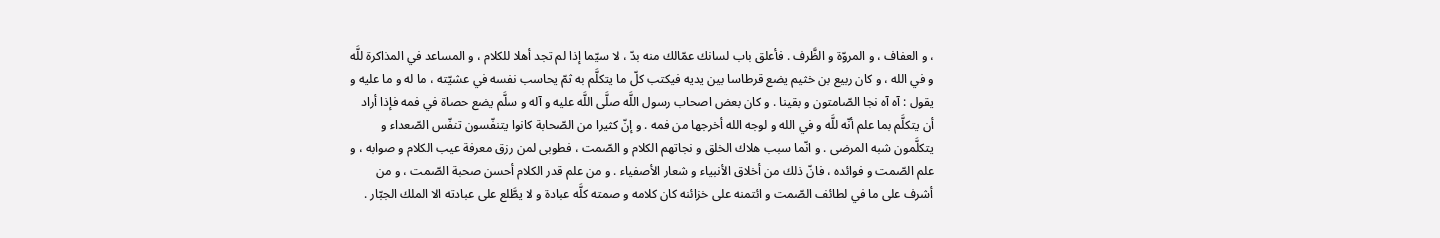، و العفاف ، و المروّة و الظَّرف . فأعلق باب لسانك عمّالك منه بدّ ، لا سيّما إذا لم تجد أهلا للكلام ، و المساعد في المذاكرة للَّه و في الله ، و كان ربيع بن خثيم يضع قرطاسا بين يديه فيكتب كلّ ما يتكلَّم به ثمّ يحاسب نفسه في عشيّته ، ما له و ما عليه و يقول : آه آه نجا الصّامتون و بقينا . و كان بعض اصحاب رسول اللَّه صلَّى اللَّه عليه و آله و سلَّم يضع حصاة في فمه فإذا أراد أن يتكلَّم بما علم أنّه للَّه و في الله و لوجه الله أخرجها من فمه . و إنّ كثيرا من الصّحابة كانوا يتنفّسون تنفّس الصّعداء و يتكلَّمون شبه المرضى . و انّما سبب هلاك الخلق و نجاتهم الكلام و الصّمت ، فطوبى لمن رزق معرفة عيب الكلام و صوابه ، و علم الصّمت و فوائده ، فانّ ذلك من أخلاق الأنبياء و شعار الأصفياء . و من علم قدر الكلام أحسن صحبة الصّمت ، و من أشرف على ما في لطائف الصّمت و ائتمنه على خزائنه كان كلامه و صمته كلَّه عبادة و لا يطَّلع على عبادته الا الملك الجبّار .